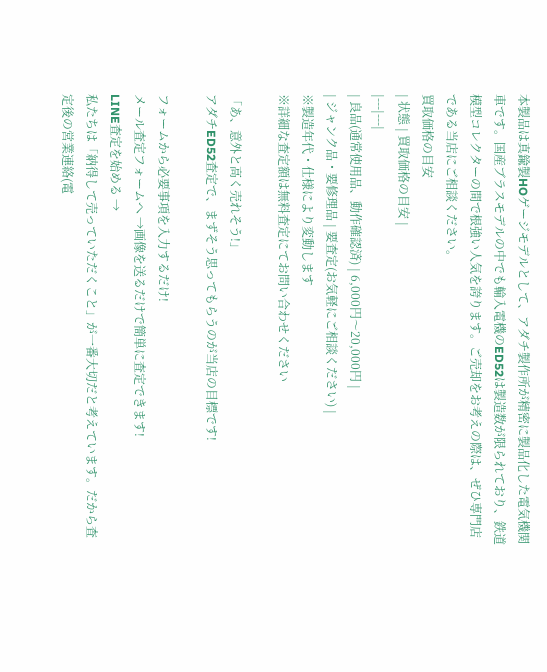本製品は真鍮製HOゲージモデルとして、アダチ製作所が精密に製品化した電気機関車です。国産ブラスモデルの中でも輸入電機のED52は製造数が限られており、鉄道模型コレクターの間で根強い人気を誇ります。ご売却をお考えの際は、ぜひ専門店である当店にご相談ください。
買取価格の目安
| 状態 | 買取価格の目安 |
|---|---|
| 良品(通常使用品、動作確認済) | 6,000円〜20,000円 |
| ジャンク品・要修理品 | 要査定(お気軽にご相談ください) |
※製造年代・仕様により変動します
※詳細な査定額は無料査定にてお問い合わせください

「あ、意外と高く売れそう!」
アダチED52査定で、まずそう思ってもらうのが当店の目標です!

フォームから必要事項を入力するだけ!
メール査定フォームへ →画像を送るだけで簡単に査定できます!
LINE査定を始める →
私たちは「納得して売っていただくこと」が一番大切だと考えています。だから査定後の営業連絡(電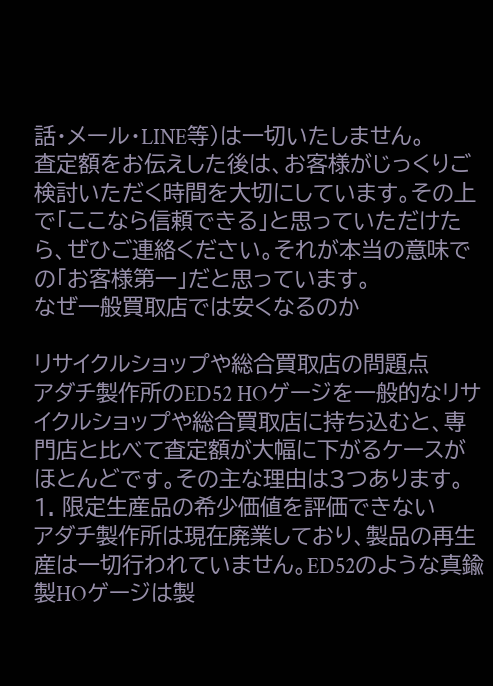話・メール・LINE等)は一切いたしません。
査定額をお伝えした後は、お客様がじっくりご検討いただく時間を大切にしています。その上で「ここなら信頼できる」と思っていただけたら、ぜひご連絡ください。それが本当の意味での「お客様第一」だと思っています。
なぜ一般買取店では安くなるのか

リサイクルショップや総合買取店の問題点
アダチ製作所のED52 HOゲージを一般的なリサイクルショップや総合買取店に持ち込むと、専門店と比べて査定額が大幅に下がるケースがほとんどです。その主な理由は3つあります。
1. 限定生産品の希少価値を評価できない
アダチ製作所は現在廃業しており、製品の再生産は一切行われていません。ED52のような真鍮製HOゲージは製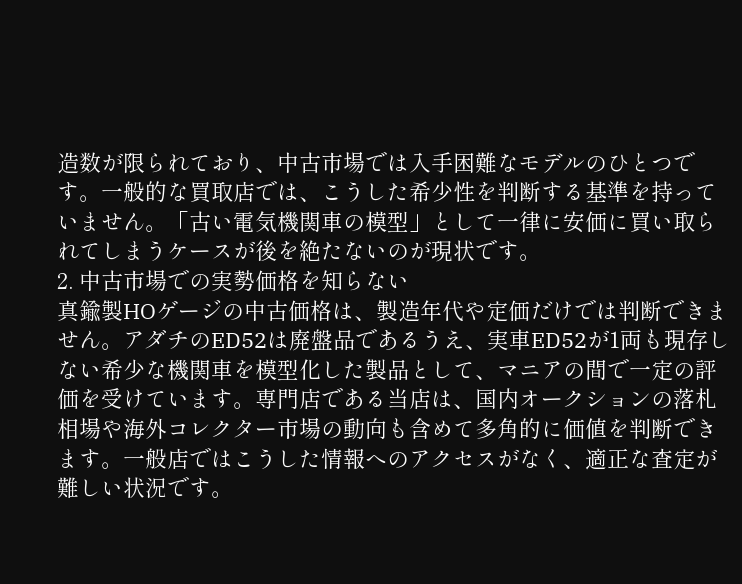造数が限られており、中古市場では入手困難なモデルのひとつです。一般的な買取店では、こうした希少性を判断する基準を持っていません。「古い電気機関車の模型」として一律に安価に買い取られてしまうケースが後を絶たないのが現状です。
2. 中古市場での実勢価格を知らない
真鍮製HOゲージの中古価格は、製造年代や定価だけでは判断できません。アダチのED52は廃盤品であるうえ、実車ED52が1両も現存しない希少な機関車を模型化した製品として、マニアの間で一定の評価を受けています。専門店である当店は、国内オークションの落札相場や海外コレクター市場の動向も含めて多角的に価値を判断できます。一般店ではこうした情報へのアクセスがなく、適正な査定が難しい状況です。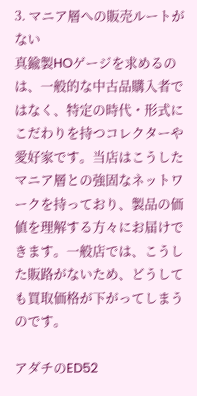3. マニア層への販売ルートがない
真鍮製HOゲージを求めるのは、一般的な中古品購入者ではなく、特定の時代・形式にこだわりを持つコレクターや愛好家です。当店はこうしたマニア層との強固なネットワークを持っており、製品の価値を理解する方々にお届けできます。一般店では、こうした販路がないため、どうしても買取価格が下がってしまうのです。

アダチのED52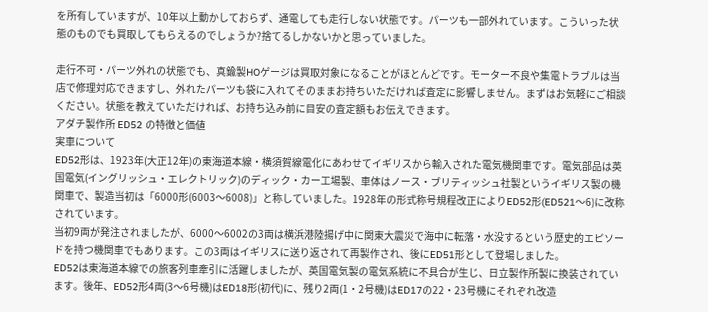を所有していますが、10年以上動かしておらず、通電しても走行しない状態です。パーツも一部外れています。こういった状態のものでも買取してもらえるのでしょうか?捨てるしかないかと思っていました。

走行不可・パーツ外れの状態でも、真鍮製HOゲージは買取対象になることがほとんどです。モーター不良や集電トラブルは当店で修理対応できますし、外れたパーツも袋に入れてそのままお持ちいただければ査定に影響しません。まずはお気軽にご相談ください。状態を教えていただければ、お持ち込み前に目安の査定額もお伝えできます。
アダチ製作所 ED52 の特徴と価値
実車について
ED52形は、1923年(大正12年)の東海道本線・横須賀線電化にあわせてイギリスから輸入された電気機関車です。電気部品は英国電気(イングリッシュ・エレクトリック)のディック・カー工場製、車体はノース・ブリティッシュ社製というイギリス製の機関車で、製造当初は「6000形(6003〜6008)」と称していました。1928年の形式称号規程改正によりED52形(ED521〜6)に改称されています。
当初9両が発注されましたが、6000〜6002の3両は横浜港陸揚げ中に関東大震災で海中に転落・水没するという歴史的エピソードを持つ機関車でもあります。この3両はイギリスに送り返されて再製作され、後にED51形として登場しました。
ED52は東海道本線での旅客列車牽引に活躍しましたが、英国電気製の電気系統に不具合が生じ、日立製作所製に換装されています。後年、ED52形4両(3〜6号機)はED18形(初代)に、残り2両(1・2号機)はED17の22・23号機にそれぞれ改造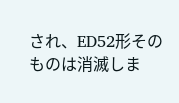され、ED52形そのものは消滅しま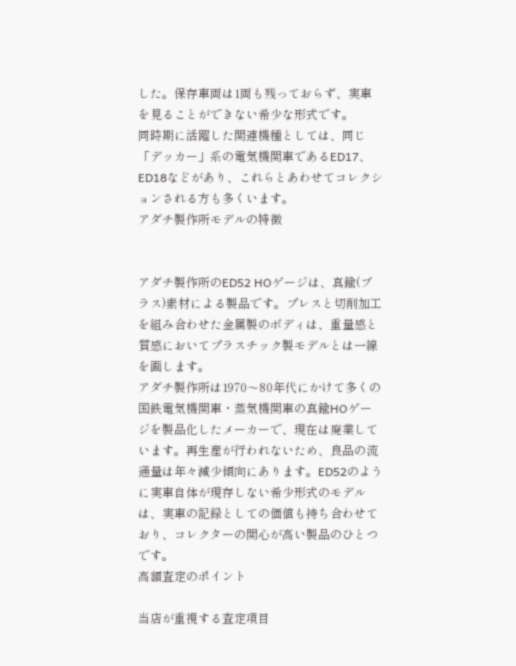した。保存車両は1両も残っておらず、実車を見ることができない希少な形式です。
同時期に活躍した関連機種としては、同じ「デッカー」系の電気機関車であるED17、ED18などがあり、これらとあわせてコレクションされる方も多くいます。
アダチ製作所モデルの特徴


アダチ製作所のED52 HOゲージは、真鍮(ブラス)素材による製品です。プレスと切削加工を組み合わせた金属製のボディは、重量感と質感においてプラスチック製モデルとは一線を画します。
アダチ製作所は1970〜80年代にかけて多くの国鉄電気機関車・蒸気機関車の真鍮HOゲージを製品化したメーカーで、現在は廃業しています。再生産が行われないため、良品の流通量は年々減少傾向にあります。ED52のように実車自体が現存しない希少形式のモデルは、実車の記録としての価値も持ち合わせており、コレクターの関心が高い製品のひとつです。
高額査定のポイント

当店が重視する査定項目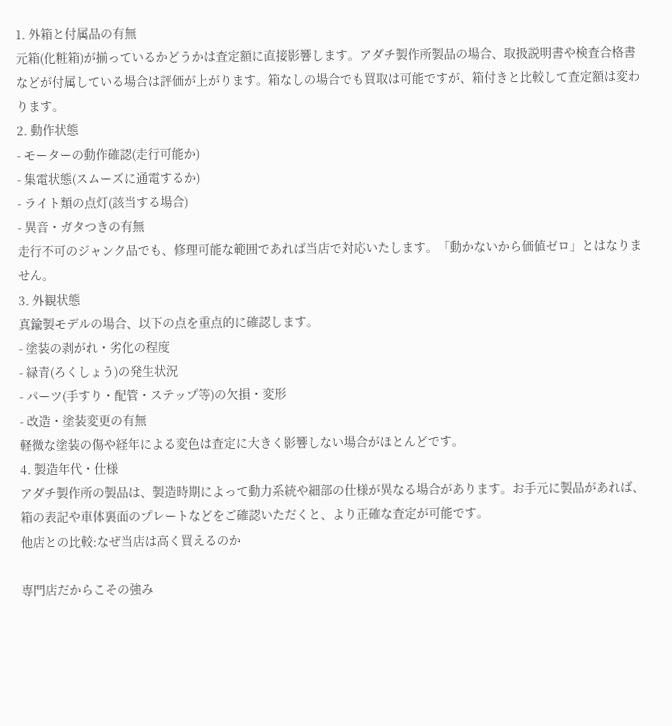1. 外箱と付属品の有無
元箱(化粧箱)が揃っているかどうかは査定額に直接影響します。アダチ製作所製品の場合、取扱説明書や検査合格書などが付属している場合は評価が上がります。箱なしの場合でも買取は可能ですが、箱付きと比較して査定額は変わります。
2. 動作状態
- モーターの動作確認(走行可能か)
- 集電状態(スムーズに通電するか)
- ライト類の点灯(該当する場合)
- 異音・ガタつきの有無
走行不可のジャンク品でも、修理可能な範囲であれば当店で対応いたします。「動かないから価値ゼロ」とはなりません。
3. 外観状態
真鍮製モデルの場合、以下の点を重点的に確認します。
- 塗装の剥がれ・劣化の程度
- 緑青(ろくしょう)の発生状況
- パーツ(手すり・配管・ステップ等)の欠損・変形
- 改造・塗装変更の有無
軽微な塗装の傷や経年による変色は査定に大きく影響しない場合がほとんどです。
4. 製造年代・仕様
アダチ製作所の製品は、製造時期によって動力系統や細部の仕様が異なる場合があります。お手元に製品があれば、箱の表記や車体裏面のプレートなどをご確認いただくと、より正確な査定が可能です。
他店との比較:なぜ当店は高く買えるのか

専門店だからこその強み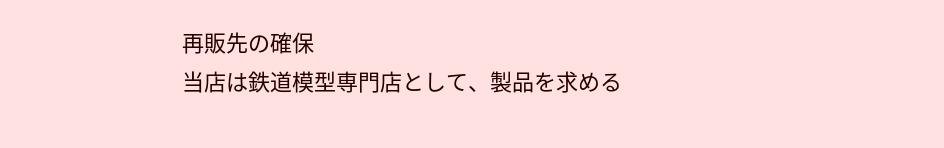再販先の確保
当店は鉄道模型専門店として、製品を求める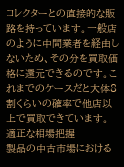コレクターとの直接的な販路を持っています。一般店のように中間業者を経由しないため、その分を買取価格に還元できるのです。これまでのケースだと大体8割くらいの確率で他店以上で買取できています。
適正な相場把握
製品の中古市場における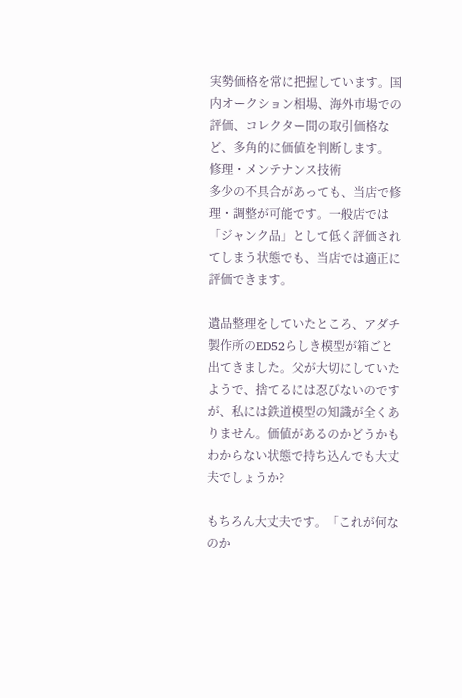実勢価格を常に把握しています。国内オークション相場、海外市場での評価、コレクター間の取引価格など、多角的に価値を判断します。
修理・メンテナンス技術
多少の不具合があっても、当店で修理・調整が可能です。一般店では「ジャンク品」として低く評価されてしまう状態でも、当店では適正に評価できます。

遺品整理をしていたところ、アダチ製作所のED52らしき模型が箱ごと出てきました。父が大切にしていたようで、捨てるには忍びないのですが、私には鉄道模型の知識が全くありません。価値があるのかどうかもわからない状態で持ち込んでも大丈夫でしょうか?

もちろん大丈夫です。「これが何なのか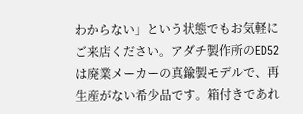わからない」という状態でもお気軽にご来店ください。アダチ製作所のED52は廃業メーカーの真鍮製モデルで、再生産がない希少品です。箱付きであれ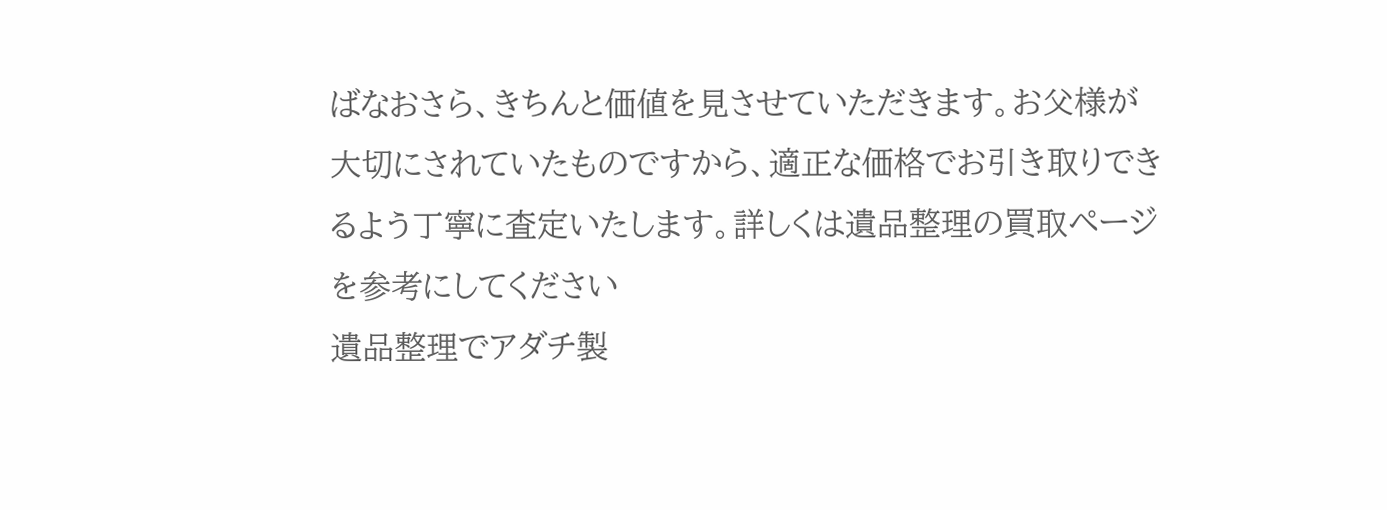ばなおさら、きちんと価値を見させていただきます。お父様が大切にされていたものですから、適正な価格でお引き取りできるよう丁寧に査定いたします。詳しくは遺品整理の買取ページを参考にしてください
遺品整理でアダチ製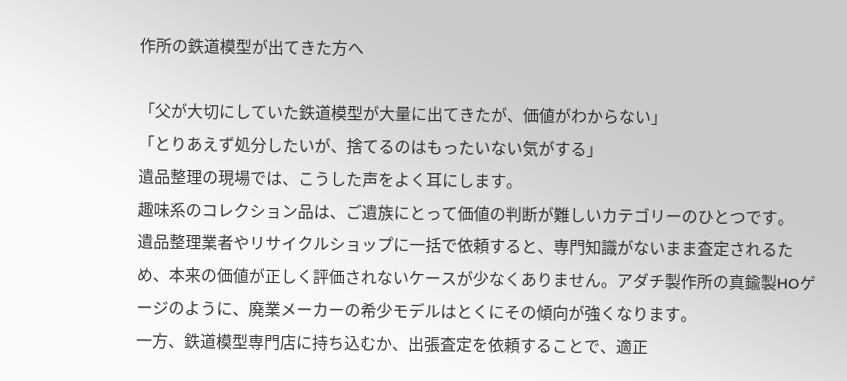作所の鉄道模型が出てきた方へ

「父が大切にしていた鉄道模型が大量に出てきたが、価値がわからない」
「とりあえず処分したいが、捨てるのはもったいない気がする」
遺品整理の現場では、こうした声をよく耳にします。
趣味系のコレクション品は、ご遺族にとって価値の判断が難しいカテゴリーのひとつです。
遺品整理業者やリサイクルショップに一括で依頼すると、専門知識がないまま査定されるため、本来の価値が正しく評価されないケースが少なくありません。アダチ製作所の真鍮製HOゲージのように、廃業メーカーの希少モデルはとくにその傾向が強くなります。
一方、鉄道模型専門店に持ち込むか、出張査定を依頼することで、適正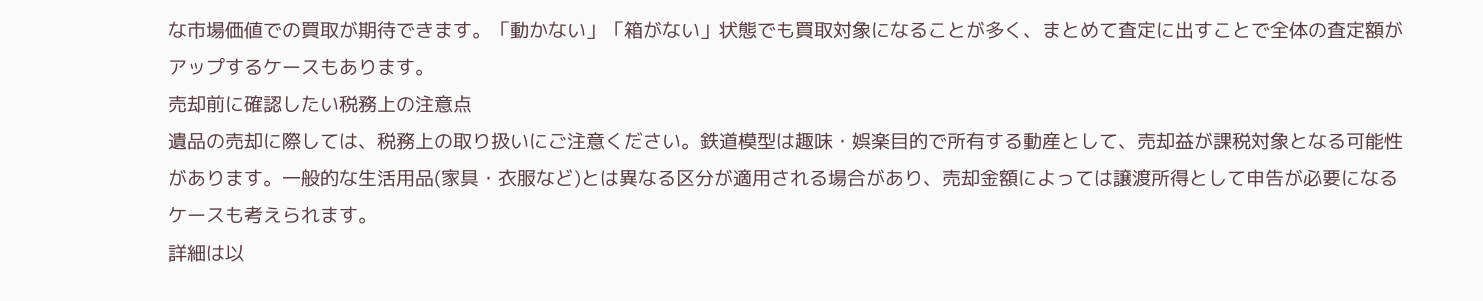な市場価値での買取が期待できます。「動かない」「箱がない」状態でも買取対象になることが多く、まとめて査定に出すことで全体の査定額がアップするケースもあります。
売却前に確認したい税務上の注意点
遺品の売却に際しては、税務上の取り扱いにご注意ください。鉄道模型は趣味・娯楽目的で所有する動産として、売却益が課税対象となる可能性があります。一般的な生活用品(家具・衣服など)とは異なる区分が適用される場合があり、売却金額によっては譲渡所得として申告が必要になるケースも考えられます。
詳細は以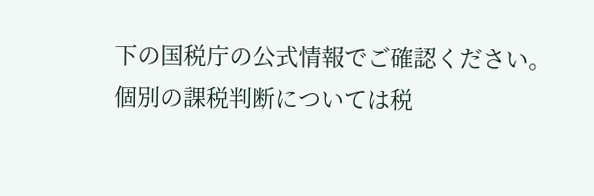下の国税庁の公式情報でご確認ください。
個別の課税判断については税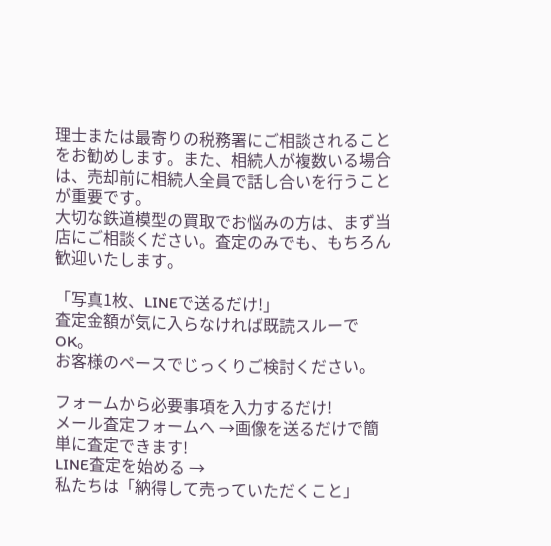理士または最寄りの税務署にご相談されることをお勧めします。また、相続人が複数いる場合は、売却前に相続人全員で話し合いを行うことが重要です。
大切な鉄道模型の買取でお悩みの方は、まず当店にご相談ください。査定のみでも、もちろん歓迎いたします。

「写真1枚、LINEで送るだけ!」
査定金額が気に入らなければ既読スルーでOK。
お客様のペースでじっくりご検討ください。

フォームから必要事項を入力するだけ!
メール査定フォームへ →画像を送るだけで簡単に査定できます!
LINE査定を始める →
私たちは「納得して売っていただくこと」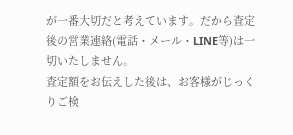が一番大切だと考えています。だから査定後の営業連絡(電話・メール・LINE等)は一切いたしません。
査定額をお伝えした後は、お客様がじっくりご検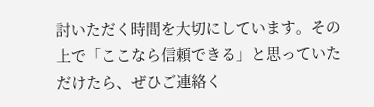討いただく時間を大切にしています。その上で「ここなら信頼できる」と思っていただけたら、ぜひご連絡く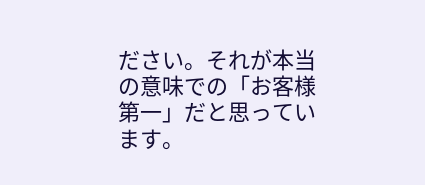ださい。それが本当の意味での「お客様第一」だと思っています。